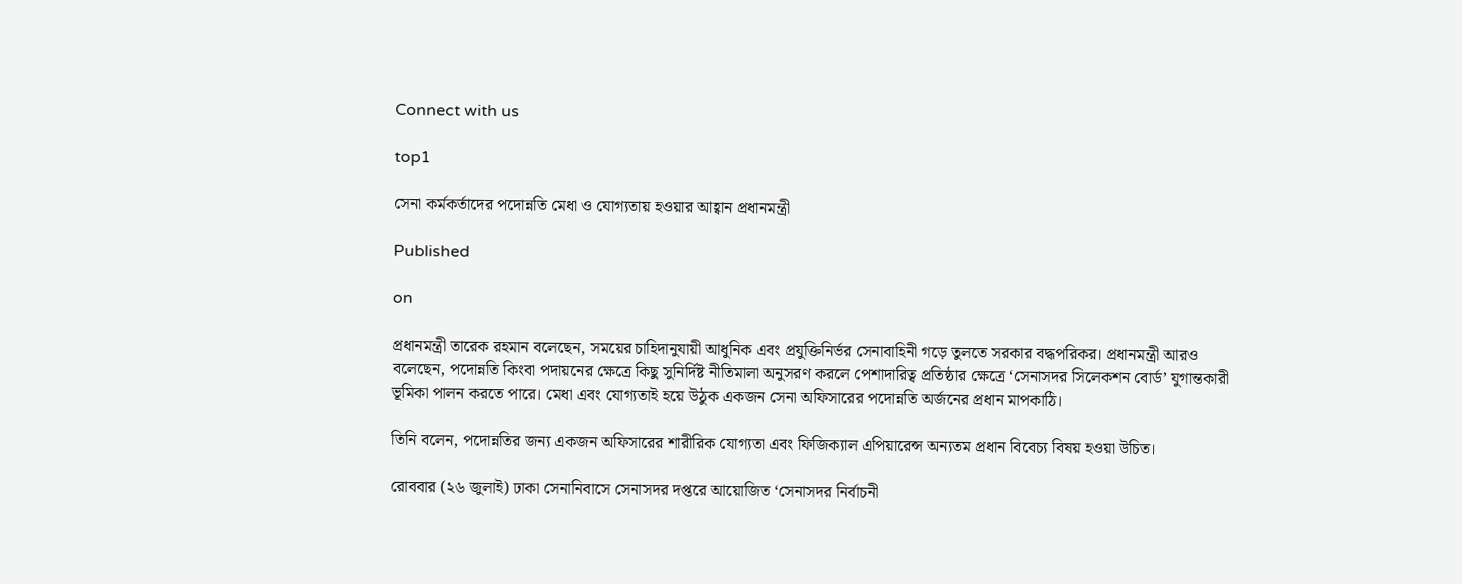Connect with us

top1

সেনা কর্মকর্তাদের পদোন্নতি মেধা ও যোগ্যতায় হওয়ার আহ্বান প্রধানমন্ত্রী

Published

on

প্রধানমন্ত্রী তারেক রহমান বলেছেন, সময়ের চাহিদানুযায়ী আধুনিক এবং প্রযুক্তিনির্ভর সেনাবাহিনী গড়ে তুলতে সরকার বদ্ধপরিকর। প্রধানমন্ত্রী আরও বলেছেন, পদোন্নতি কিংবা পদায়নের ক্ষেত্রে কিছু সুনির্দিষ্ট নীতিমালা অনুসরণ করলে পেশাদারিত্ব প্রতিষ্ঠার ক্ষেত্রে ‘সেনাসদর সিলেকশন বোর্ড’ যুগান্তকারী ভূমিকা পালন করতে পারে। মেধা এবং যোগ্যতাই হয়ে উঠুক একজন সেনা অফিসারের পদোন্নতি অর্জনের প্রধান মাপকাঠি।

তিনি বলেন, পদোন্নতির জন্য একজন অফিসারের শারীরিক যোগ্যতা এবং ফিজিক্যাল এপিয়ারেন্স অন্যতম প্রধান বিবেচ্য বিষয় হওয়া উচিত।

রোববার (২৬ জুলাই) ঢাকা সেনানিবাসে সেনাসদর দপ্তরে আয়োজিত ‘সেনাসদর নির্বাচনী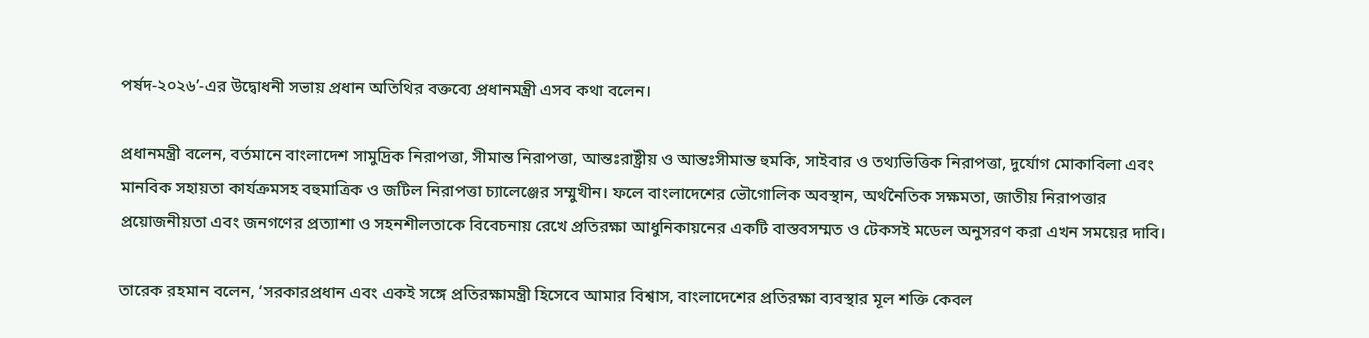পর্ষদ-২০২৬’-এর উদ্বোধনী সভায় প্রধান অতিথির বক্তব্যে প্রধানমন্ত্রী এসব কথা বলেন।

প্রধানমন্ত্রী বলেন, বর্তমানে বাংলাদেশ সামুদ্রিক নিরাপত্তা, সীমান্ত নিরাপত্তা, আন্তঃরাষ্ট্রীয় ও আন্তঃসীমান্ত হুমকি, সাইবার ও তথ্যভিত্তিক নিরাপত্তা, দুর্যোগ মোকাবিলা এবং মানবিক সহায়তা কার্যক্রমসহ বহুমাত্রিক ও জটিল নিরাপত্তা চ্যালেঞ্জের সম্মুখীন। ফলে বাংলাদেশের ভৌগোলিক অবস্থান, অর্থনৈতিক সক্ষমতা, জাতীয় নিরাপত্তার প্রয়োজনীয়তা এবং জনগণের প্রত্যাশা ও সহনশীলতাকে বিবেচনায় রেখে প্রতিরক্ষা আধুনিকায়নের একটি বাস্তবসম্মত ও টেকসই মডেল অনুসরণ করা এখন সময়ের দাবি।

তারেক রহমান বলেন, ‘সরকারপ্রধান এবং একই সঙ্গে প্রতিরক্ষামন্ত্রী হিসেবে আমার বিশ্বাস, বাংলাদেশের প্রতিরক্ষা ব্যবস্থার মূল শক্তি কেবল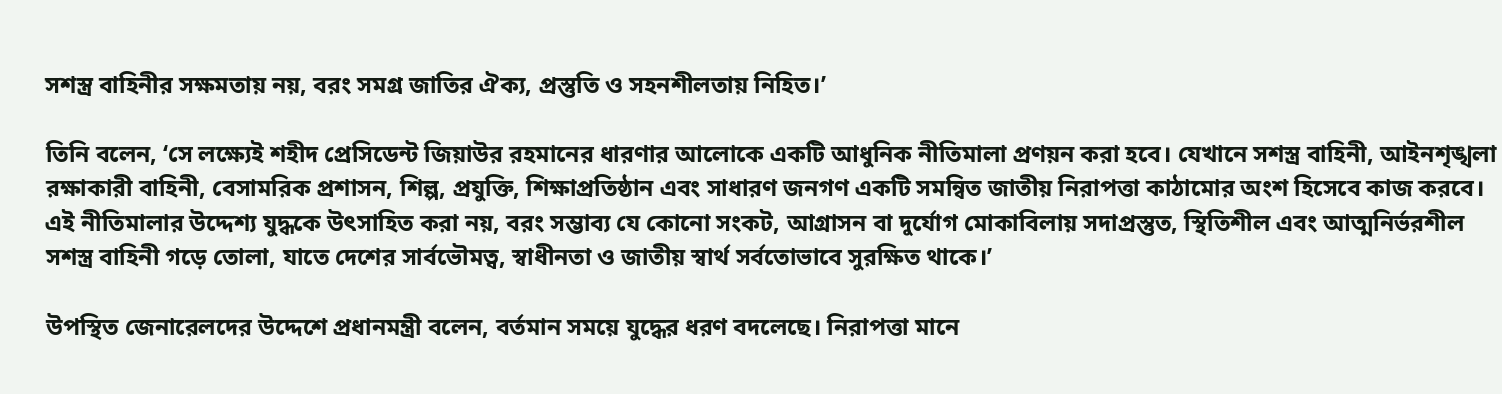সশস্ত্র বাহিনীর সক্ষমতায় নয়, বরং সমগ্র জাতির ঐক্য, প্রস্তুতি ও সহনশীলতায় নিহিত।’

তিনি বলেন, ‘সে লক্ষ্যেই শহীদ প্রেসিডেন্ট জিয়াউর রহমানের ধারণার আলোকে একটি আধুনিক নীতিমালা প্রণয়ন করা হবে। যেখানে সশস্ত্র বাহিনী, আইনশৃঙ্খলা রক্ষাকারী বাহিনী, বেসামরিক প্রশাসন, শিল্প, প্রযুক্তি, শিক্ষাপ্রতিষ্ঠান এবং সাধারণ জনগণ একটি সমন্বিত জাতীয় নিরাপত্তা কাঠামোর অংশ হিসেবে কাজ করবে। এই নীতিমালার উদ্দেশ্য যুদ্ধকে উৎসাহিত করা নয়, বরং সম্ভাব্য যে কোনো সংকট, আগ্রাসন বা দুর্যোগ মোকাবিলায় সদাপ্রস্তুত, স্থিতিশীল এবং আত্মনির্ভরশীল সশস্ত্র বাহিনী গড়ে তোলা, যাতে দেশের সার্বভৌমত্ব, স্বাধীনতা ও জাতীয় স্বার্থ সর্বতোভাবে সুরক্ষিত থাকে।’

উপস্থিত জেনারেলদের উদ্দেশে প্রধানমন্ত্রী বলেন, বর্তমান সময়ে যুদ্ধের ধরণ বদলেছে। নিরাপত্তা মানে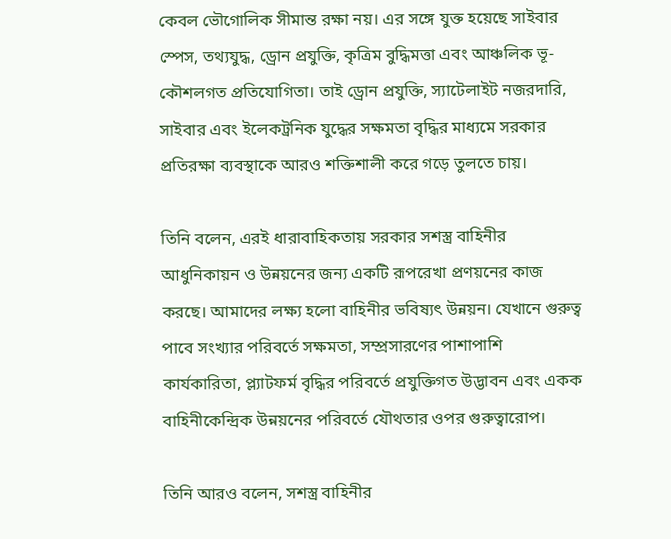কেবল ভৌগোলিক সীমান্ত রক্ষা নয়। এর সঙ্গে যুক্ত হয়েছে সাইবার স্পেস, তথ্যযুদ্ধ, ড্রোন প্রযুক্তি, কৃত্রিম বুদ্ধিমত্তা এবং আঞ্চলিক ভূ-কৌশলগত প্রতিযোগিতা। তাই ড্রোন প্রযুক্তি, স্যাটেলাইট নজরদারি, সাইবার এবং ইলেকট্রনিক যুদ্ধের সক্ষমতা বৃদ্ধির মাধ্যমে সরকার প্রতিরক্ষা ব্যবস্থাকে আরও শক্তিশালী করে গড়ে তুলতে চায়।

তিনি বলেন, এরই ধারাবাহিকতায় সরকার সশস্ত্র বাহিনীর আধুনিকায়ন ও উন্নয়নের জন্য একটি রূপরেখা প্রণয়নের কাজ করছে। আমাদের লক্ষ্য হলো বাহিনীর ভবিষ্যৎ উন্নয়ন। যেখানে গুরুত্ব পাবে সংখ্যার পরিবর্তে সক্ষমতা, সম্প্রসারণের পাশাপাশি কার্যকারিতা, প্ল্যাটফর্ম বৃদ্ধির পরিবর্তে প্রযুক্তিগত উদ্ভাবন এবং একক বাহিনীকেন্দ্রিক উন্নয়নের পরিবর্তে যৌথতার ওপর গুরুত্বারোপ।

তিনি আরও বলেন, সশস্ত্র বাহিনীর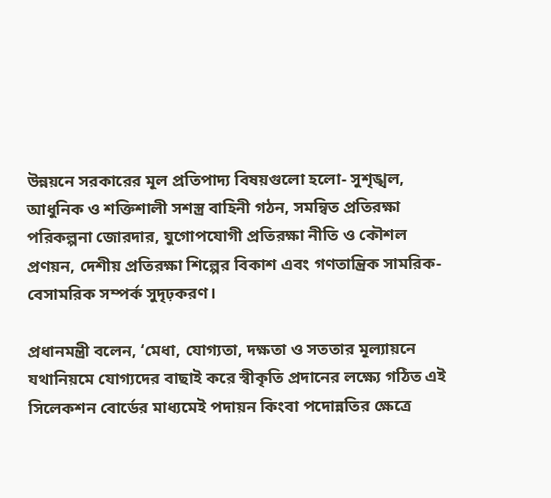উন্নয়নে সরকারের মূল প্রতিপাদ্য বিষয়গুলো হলো- সুশৃঙ্খল, আধুনিক ও শক্তিশালী সশস্ত্র বাহিনী গঠন, সমন্বিত প্রতিরক্ষা পরিকল্পনা জোরদার, যুগোপযোগী প্রতিরক্ষা নীতি ও কৌশল প্রণয়ন, দেশীয় প্রতিরক্ষা শিল্পের বিকাশ এবং গণতান্ত্রিক সামরিক-বেসামরিক সম্পর্ক সুদৃঢ়করণ।

প্রধানমন্ত্রী বলেন, ‘মেধা, যোগ্যতা, দক্ষতা ও সততার মূল্যায়নে যথানিয়মে যোগ্যদের বাছাই করে স্বীকৃতি প্রদানের লক্ষ্যে গঠিত এই সিলেকশন বোর্ডের মাধ্যমেই পদায়ন কিংবা পদোন্নতির ক্ষেত্রে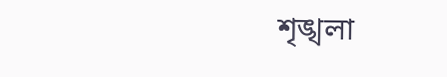শৃঙ্খলা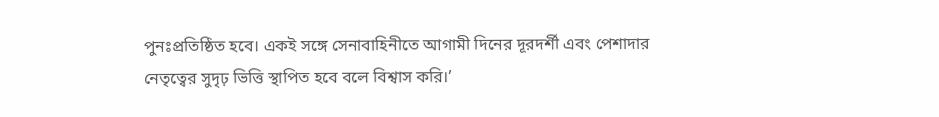পুনঃপ্রতিষ্ঠিত হবে। একই সঙ্গে সেনাবাহিনীতে আগামী দিনের দূরদর্শী এবং পেশাদার নেতৃত্বের সুদৃঢ় ভিত্তি স্থাপিত হবে বলে বিশ্বাস করি।’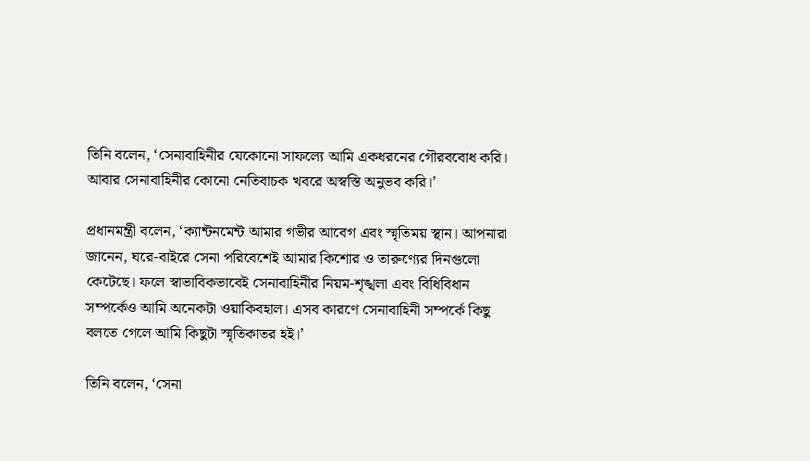তিনি বলেন, ‘সেনাবাহিনীর যেকোনো সাফল্যে আমি একধরনের গৌরববোধ করি। আবার সেনাবাহিনীর কোনো নেতিবাচক খবরে অস্বস্তি অনুভব করি।’

প্রধানমন্ত্রী বলেন, ‘ক্যান্টনমেন্ট আমার গভীর আবেগ এবং স্মৃতিময় স্থান। আপনারা জানেন, ঘরে-বাইরে সেনা পরিবেশেই আমার কিশোর ও তারুণ্যের দিনগুলো কেটেছে। ফলে স্বাভাবিকভাবেই সেনাবাহিনীর নিয়ম-শৃঙ্খলা এবং বিধিবিধান সম্পর্কেও আমি অনেকটা ওয়াকিবহাল। এসব কারণে সেনাবাহিনী সম্পর্কে কিছু বলতে গেলে আমি কিছুটা স্মৃতিকাতর হই।’

তিনি বলেন, ‘সেনা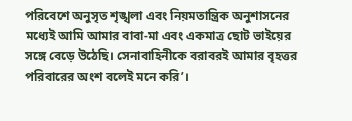পরিবেশে অনুসৃত শৃঙ্খলা এবং নিয়মতান্ত্রিক অনুশাসনের মধ্যেই আমি আমার বাবা-মা এবং একমাত্র ছোট ভাইয়ের সঙ্গে বেড়ে উঠেছি। সেনাবাহিনীকে বরাবরই আমার বৃহত্তর পরিবারের অংশ বলেই মনে করি’।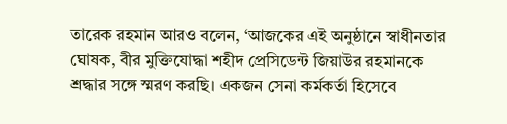তারেক রহমান আরও বলেন, ‘আজকের এই অনুষ্ঠানে স্বাধীনতার ঘোষক, বীর মুক্তিযোদ্ধা শহীদ প্রেসিডেন্ট জিয়াউর রহমানকে শ্রদ্ধার সঙ্গে স্মরণ করছি। একজন সেনা কর্মকর্তা হিসেবে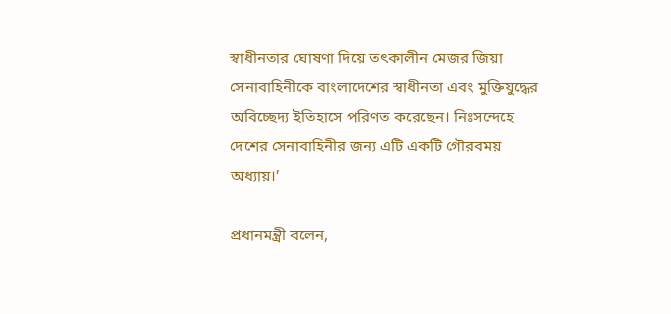স্বাধীনতার ঘোষণা দিয়ে তৎকালীন মেজর জিয়া সেনাবাহিনীকে বাংলাদেশের স্বাধীনতা এবং মুক্তিযুদ্ধের অবিচ্ছেদ্য ইতিহাসে পরিণত করেছেন। নিঃসন্দেহে দেশের সেনাবাহিনীর জন্য এটি একটি গৌরবময় অধ্যায়।’

প্রধানমন্ত্রী বলেন,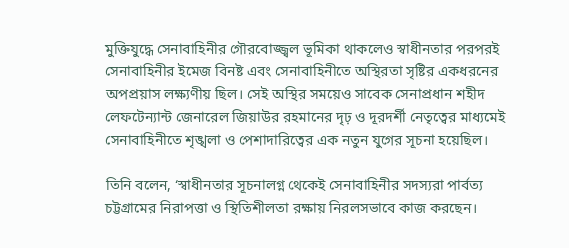মুক্তিযুদ্ধে সেনাবাহিনীর গৌরবোজ্জ্বল ভূমিকা থাকলেও স্বাধীনতার পরপরই সেনাবাহিনীর ইমেজ বিনষ্ট এবং সেনাবাহিনীতে অস্থিরতা সৃষ্টির একধরনের অপপ্রয়াস লক্ষ্যণীয় ছিল। সেই অস্থির সময়েও সাবেক সেনাপ্রধান শহীদ লেফটেন্যান্ট জেনারেল জিয়াউর রহমানের দৃঢ় ও দূরদর্শী নেতৃত্বের মাধ্যমেই সেনাবাহিনীতে শৃঙ্খলা ও পেশাদারিত্বের এক নতুন যুগের সূচনা হয়েছিল।

তিনি বলেন, ‘স্বাধীনতার সূচনালগ্ন থেকেই সেনাবাহিনীর সদস্যরা পার্বত্য চট্টগ্রামের নিরাপত্তা ও স্থিতিশীলতা রক্ষায় নিরলসভাবে কাজ করছেন।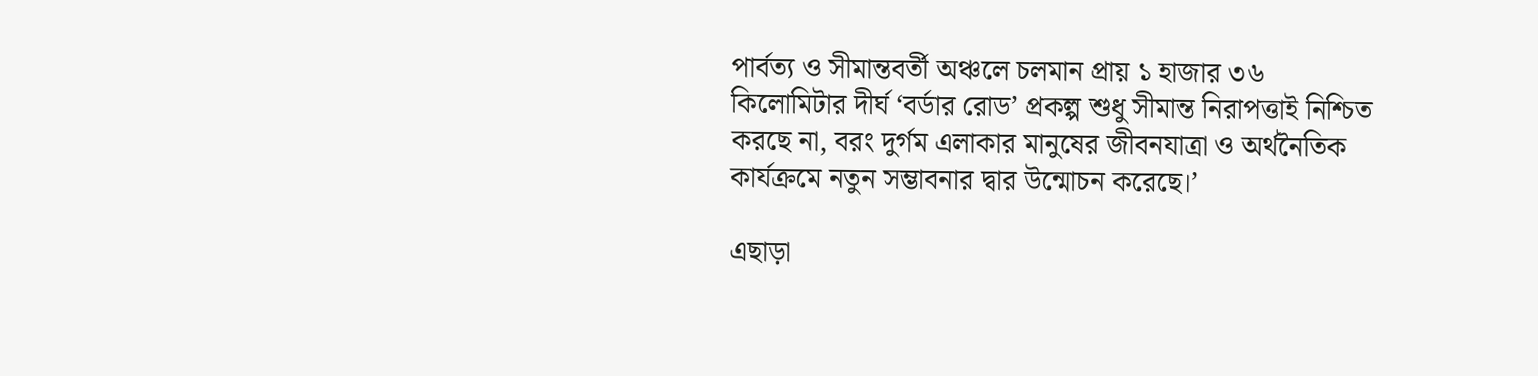পার্বত্য ও সীমান্তবর্তী অঞ্চলে চলমান প্রায় ১ হাজার ৩৬ কিলোমিটার দীর্ঘ ‘বর্ডার রোড’ প্রকল্প শুধু সীমান্ত নিরাপত্তাই নিশ্চিত করছে না, বরং দুর্গম এলাকার মানুষের জীবনযাত্রা ও অর্থনৈতিক কার্যক্রমে নতুন সম্ভাবনার দ্বার উন্মোচন করেছে।’

এছাড়া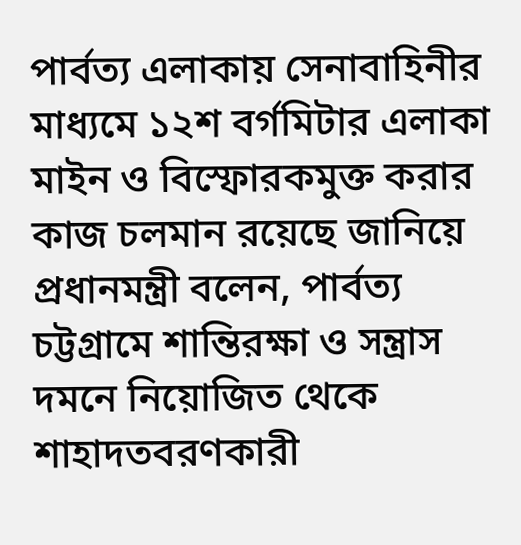পার্বত্য এলাকায় সেনাবাহিনীর মাধ্যমে ১২শ বর্গমিটার এলাকা মাইন ও বিস্ফোরকমুক্ত করার কাজ চলমান রয়েছে জানিয়ে প্রধানমন্ত্রী বলেন, পার্বত্য চট্টগ্রামে শান্তিরক্ষা ও সন্ত্রাস দমনে নিয়োজিত থেকে শাহাদতবরণকারী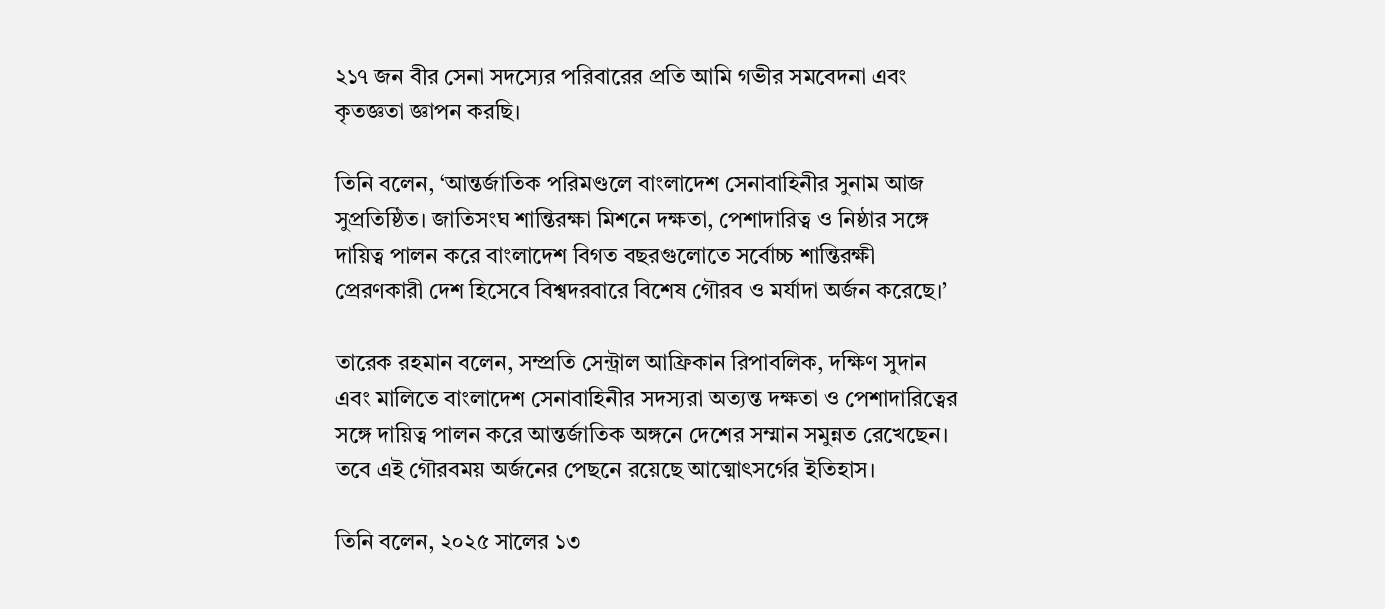২১৭ জন বীর সেনা সদস্যের পরিবারের প্রতি আমি গভীর সমবেদনা এবং কৃতজ্ঞতা জ্ঞাপন করছি।

তিনি বলেন, ‘আন্তর্জাতিক পরিমণ্ডলে বাংলাদেশ সেনাবাহিনীর সুনাম আজ সুপ্রতিষ্ঠিত। জাতিসংঘ শান্তিরক্ষা মিশনে দক্ষতা, পেশাদারিত্ব ও নিষ্ঠার সঙ্গে দায়িত্ব পালন করে বাংলাদেশ বিগত বছরগুলোতে সর্বোচ্চ শান্তিরক্ষী প্রেরণকারী দেশ হিসেবে বিশ্বদরবারে বিশেষ গৌরব ও মর্যাদা অর্জন করেছে।’

তারেক রহমান বলেন, সম্প্রতি সেন্ট্রাল আফ্রিকান রিপাবলিক, দক্ষিণ সুদান এবং মালিতে বাংলাদেশ সেনাবাহিনীর সদস্যরা অত্যন্ত দক্ষতা ও পেশাদারিত্বের সঙ্গে দায়িত্ব পালন করে আন্তর্জাতিক অঙ্গনে দেশের সম্মান সমুন্নত রেখেছেন। তবে এই গৌরবময় অর্জনের পেছনে রয়েছে আত্মোৎসর্গের ইতিহাস।

তিনি বলেন, ২০২৫ সালের ১৩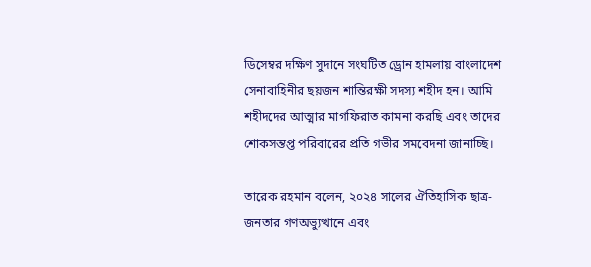ডিসেম্বর দক্ষিণ সুদানে সংঘটিত ড্রোন হামলায় বাংলাদেশ সেনাবাহিনীর ছয়জন শান্তিরক্ষী সদস্য শহীদ হন। আমি শহীদদের আত্মার মাগফিরাত কামনা করছি এবং তাদের শোকসন্তপ্ত পরিবারের প্রতি গভীর সমবেদনা জানাচ্ছি।

তারেক রহমান বলেন, ২০২৪ সালের ঐতিহাসিক ছাত্র-জনতার গণঅভ্যুত্থানে এবং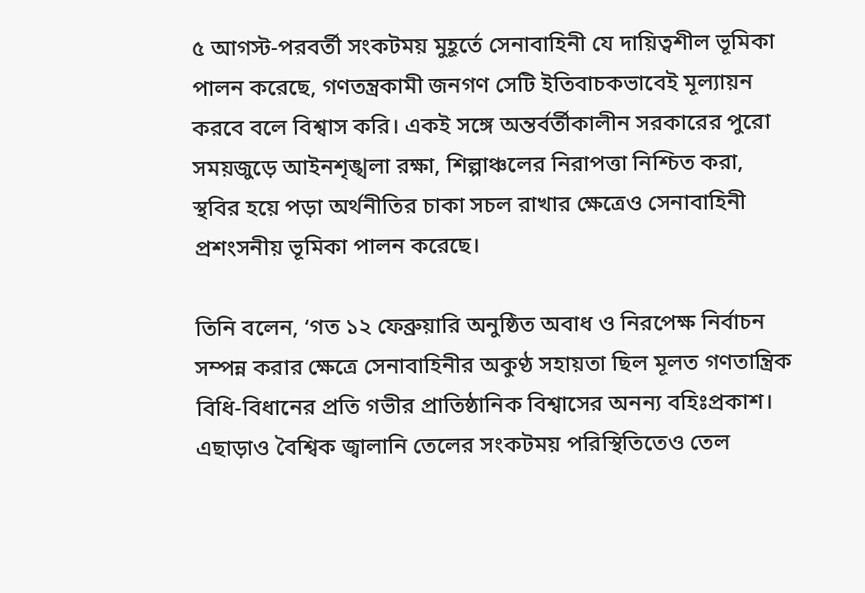৫ আগস্ট-পরবর্তী সংকটময় মুহূর্তে সেনাবাহিনী যে দায়িত্বশীল ভূমিকা পালন করেছে, গণতন্ত্রকামী জনগণ সেটি ইতিবাচকভাবেই মূল্যায়ন করবে বলে বিশ্বাস করি। একই সঙ্গে অন্তর্বর্তীকালীন সরকারের পুরো সময়জুড়ে আইনশৃঙ্খলা রক্ষা, শিল্পাঞ্চলের নিরাপত্তা নিশ্চিত করা, স্থবির হয়ে পড়া অর্থনীতির চাকা সচল রাখার ক্ষেত্রেও সেনাবাহিনী প্রশংসনীয় ভূমিকা পালন করেছে।

তিনি বলেন, ‘গত ১২ ফেব্রুয়ারি অনুষ্ঠিত অবাধ ও নিরপেক্ষ নির্বাচন সম্পন্ন করার ক্ষেত্রে সেনাবাহিনীর অকুণ্ঠ সহায়তা ছিল মূলত গণতান্ত্রিক বিধি-বিধানের প্রতি গভীর প্রাতিষ্ঠানিক বিশ্বাসের অনন্য বহিঃপ্রকাশ। এছাড়াও বৈশ্বিক জ্বালানি তেলের সংকটময় পরিস্থিতিতেও তেল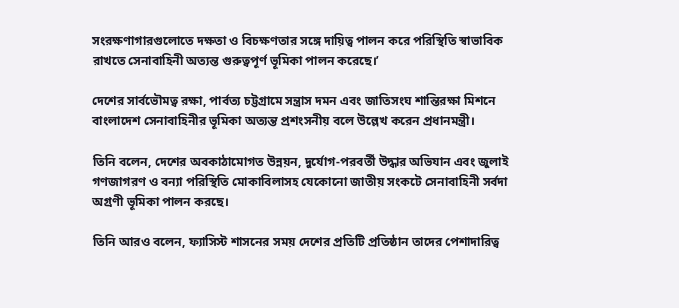সংরক্ষণাগারগুলোতে দক্ষতা ও বিচক্ষণতার সঙ্গে দায়িত্ব পালন করে পরিস্থিতি স্বাভাবিক রাখতে সেনাবাহিনী অত্যন্ত গুরুত্বপূর্ণ ভূমিকা পালন করেছে।’

দেশের সার্বভৌমত্ব রক্ষা, পার্বত্য চট্টগ্রামে সন্ত্রাস দমন এবং জাতিসংঘ শান্তিরক্ষা মিশনে বাংলাদেশ সেনাবাহিনীর ভূমিকা অত্যন্ত প্রশংসনীয় বলে উল্লেখ করেন প্রধানমন্ত্রী।

তিনি বলেন, দেশের অবকাঠামোগত উন্নয়ন, দুর্যোগ-পরবর্তী উদ্ধার অভিযান এবং জুলাই গণজাগরণ ও বন্যা পরিস্থিতি মোকাবিলাসহ যেকোনো জাতীয় সংকটে সেনাবাহিনী সর্বদা অগ্রণী ভূমিকা পালন করছে।

তিনি আরও বলেন, ফ্যাসিস্ট শাসনের সময় দেশের প্রতিটি প্রতিষ্ঠান তাদের পেশাদারিত্ব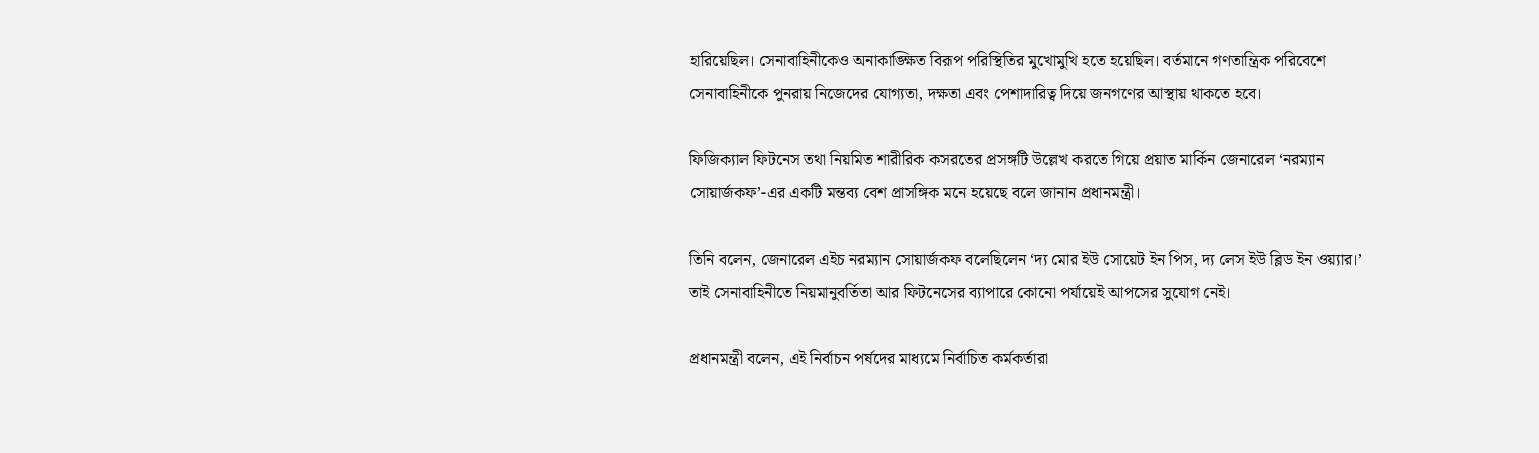হারিয়েছিল। সেনাবাহিনীকেও অনাকাঙ্ক্ষিত বিরূপ পরিস্থিতির মুখোমুখি হতে হয়েছিল। বর্তমানে গণতান্ত্রিক পরিবেশে সেনাবাহিনীকে পুনরায় নিজেদের যোগ্যতা, দক্ষতা এবং পেশাদারিত্ব দিয়ে জনগণের আস্থায় থাকতে হবে।

ফিজিক্যাল ফিটনেস তথা নিয়মিত শারীরিক কসরতের প্রসঙ্গটি উল্লেখ করতে গিয়ে প্রয়াত মার্কিন জেনারেল ‘নরম্যান সোয়ার্জকফ’-এর একটি মন্তব্য বেশ প্রাসঙ্গিক মনে হয়েছে বলে জানান প্রধানমন্ত্রী।

তিনি বলেন, জেনারেল এইচ নরম্যান সোয়ার্জকফ বলেছিলেন ‘দ্য মোর ইউ সোয়েট ইন পিস, দ্য লেস ইউ ব্লিড ইন ওয়্যার।’ তাই সেনাবাহিনীতে নিয়মানুবর্তিতা আর ফিটনেসের ব্যাপারে কোনো পর্যায়েই আপসের সুযোগ নেই।

প্রধানমন্ত্রী বলেন, এই নির্বাচন পর্ষদের মাধ্যমে নির্বাচিত কর্মকর্তারা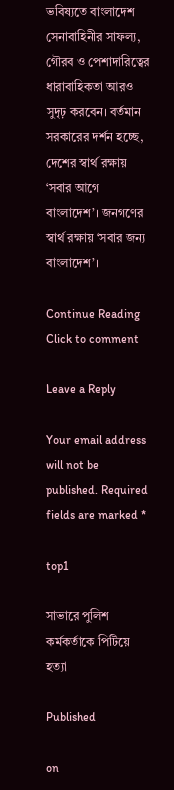ভবিষ্যতে বাংলাদেশ সেনাবাহিনীর সাফল্য, গৌরব ও পেশাদারিত্বের ধারাবাহিকতা আরও সুদৃঢ় করবেন। বর্তমান সরকারের দর্শন হচ্ছে, দেশের স্বার্থ রক্ষায় ‘সবার আগে বাংলাদেশ’। জনগণের স্বার্থ রক্ষায় ‘সবার জন্য বাংলাদেশ’।

Continue Reading
Click to comment

Leave a Reply

Your email address will not be published. Required fields are marked *

top1

সাভারে পুলিশ কর্মকর্তাকে পিটিয়ে হত্যা

Published

on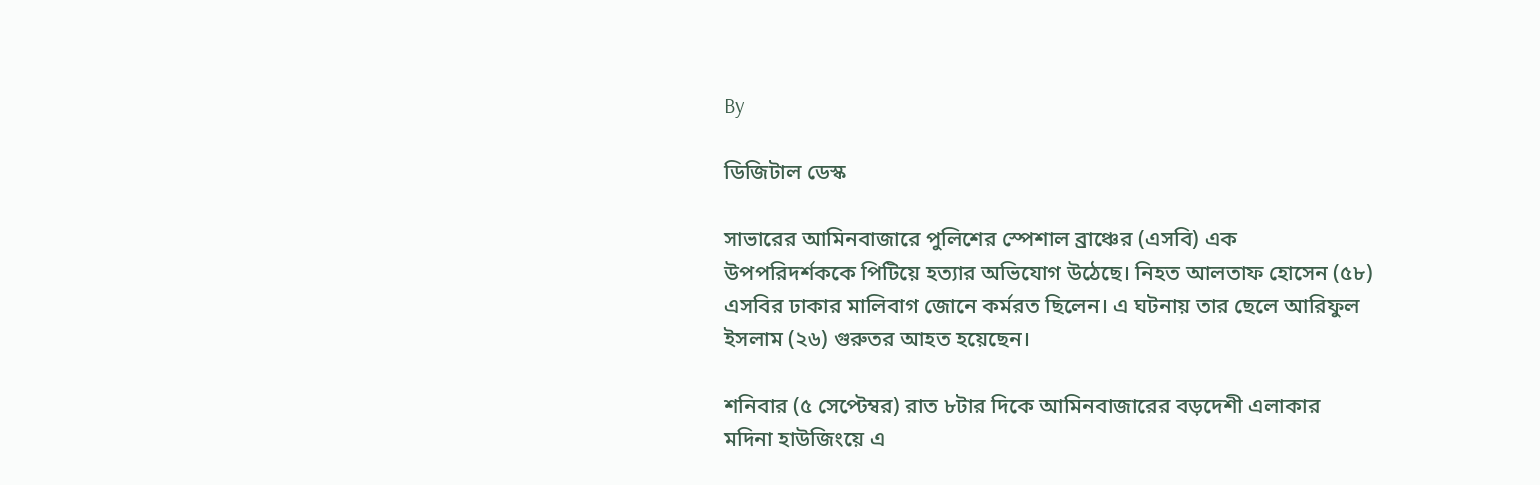By

ডিজিটাল ডেস্ক

সাভারের আমিনবাজারে পুলিশের স্পেশাল ব্রাঞ্চের (এসবি) এক উপপরিদর্শককে পিটিয়ে হত্যার অভিযোগ উঠেছে। নিহত আলতাফ হোসেন (৫৮) এসবির ঢাকার মালিবাগ জোনে কর্মরত ছিলেন। এ ঘটনায় তার ছেলে আরিফুল ইসলাম (২৬) গুরুতর আহত হয়েছেন।

শনিবার (৫ সেপ্টেম্বর) রাত ৮টার দিকে আমিনবাজারের বড়দেশী এলাকার মদিনা হাউজিংয়ে এ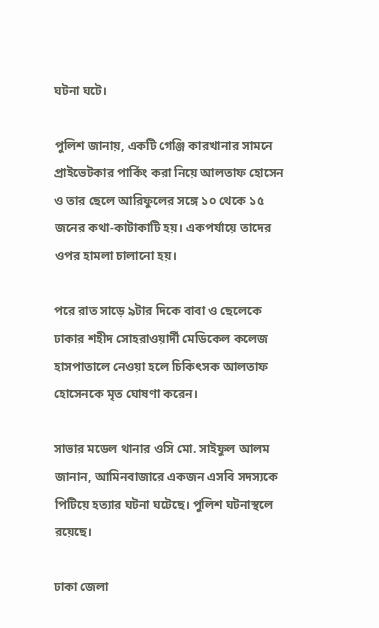ঘটনা ঘটে।

পুলিশ জানায়, একটি গেঞ্জি কারখানার সামনে প্রাইভেটকার পার্কিং করা নিয়ে আলতাফ হোসেন ও তার ছেলে আরিফুলের সঙ্গে ১০ থেকে ১৫ জনের কথা-কাটাকাটি হয়। একপর্যায়ে তাদের ওপর হামলা চালানো হয়।

পরে রাত সাড়ে ৯টার দিকে বাবা ও ছেলেকে ঢাকার শহীদ সোহরাওয়ার্দী মেডিকেল কলেজ হাসপাতালে নেওয়া হলে চিকিৎসক আলতাফ হোসেনকে মৃত ঘোষণা করেন।

সাভার মডেল থানার ওসি মো. সাইফুল আলম জানান, আমিনবাজারে একজন এসবি সদস্যকে পিটিয়ে হত্যার ঘটনা ঘটেছে। পুলিশ ঘটনাস্থলে রয়েছে।

ঢাকা জেলা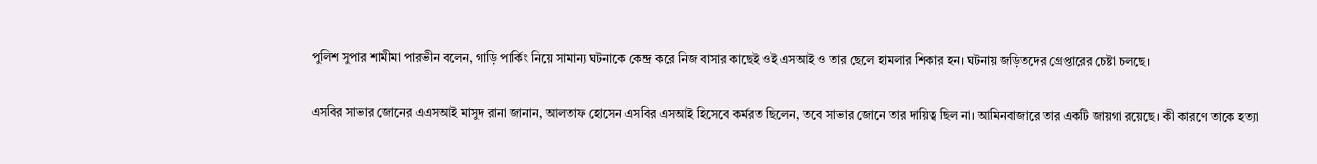পুলিশ সুপার শামীমা পারভীন বলেন, গাড়ি পার্কিং নিয়ে সামান্য ঘটনাকে কেন্দ্র করে নিজ বাসার কাছেই ওই এসআই ও তার ছেলে হামলার শিকার হন। ঘটনায় জড়িতদের গ্রেপ্তারের চেষ্টা চলছে।

এসবির সাভার জোনের এএসআই মাসুদ রানা জানান, আলতাফ হোসেন এসবির এসআই হিসেবে কর্মরত ছিলেন, তবে সাভার জোনে তার দায়িত্ব ছিল না। আমিনবাজারে তার একটি জায়গা রয়েছে। কী কারণে তাকে হত্যা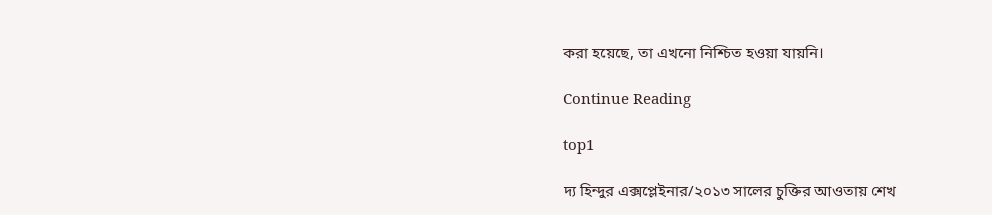করা হয়েছে, তা এখনো নিশ্চিত হওয়া যায়নি।

Continue Reading

top1

দ্য হিন্দুর এক্সপ্লেইনার/২০১৩ সালের চুক্তির আওতায় শেখ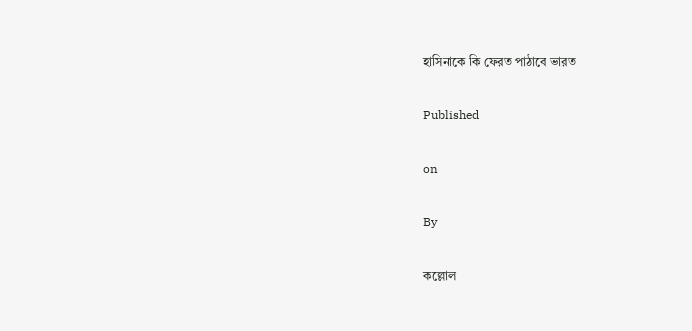হাসিনাকে কি ফেরত পাঠাবে ভারত

Published

on

By

কল্লোল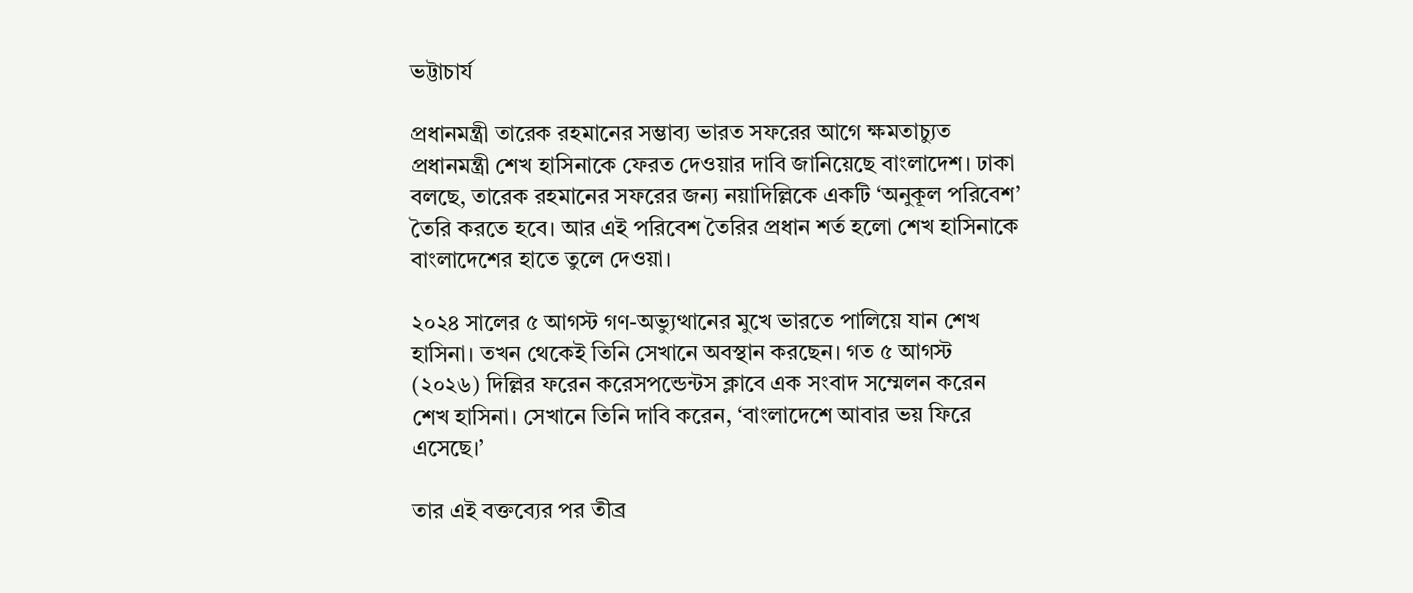ভট্টাচার্য

প্রধানমন্ত্রী তারেক রহমানের সম্ভাব্য ভারত সফরের আগে ক্ষমতাচ্যুত প্রধানমন্ত্রী শেখ হাসিনাকে ফেরত দেওয়ার দাবি জানিয়েছে বাংলাদেশ। ঢাকা বলছে, তারেক রহমানের সফরের জন্য নয়াদিল্লিকে একটি ‘অনুকূল পরিবেশ’ তৈরি করতে হবে। আর এই পরিবেশ তৈরির প্রধান শর্ত হলো শেখ হাসিনাকে বাংলাদেশের হাতে তুলে দেওয়া।

২০২৪ সালের ৫ আগস্ট গণ-অভ্যুত্থানের মুখে ভারতে পালিয়ে যান শেখ হাসিনা। তখন থেকেই তিনি সেখানে অবস্থান করছেন। গত ৫ আগস্ট (২০২৬) দিল্লির ফরেন করেসপন্ডেন্টস ক্লাবে এক সংবাদ সম্মেলন করেন শেখ হাসিনা। সেখানে তিনি দাবি করেন, ‘বাংলাদেশে আবার ভয় ফিরে এসেছে।’

তার এই বক্তব্যের পর তীব্র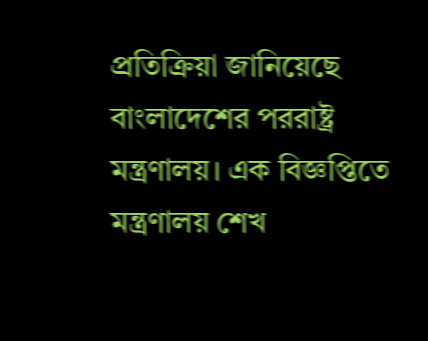প্রতিক্রিয়া জানিয়েছে বাংলাদেশের পররাষ্ট্র মন্ত্রণালয়। এক বিজ্ঞপ্তিতে মন্ত্রণালয় শেখ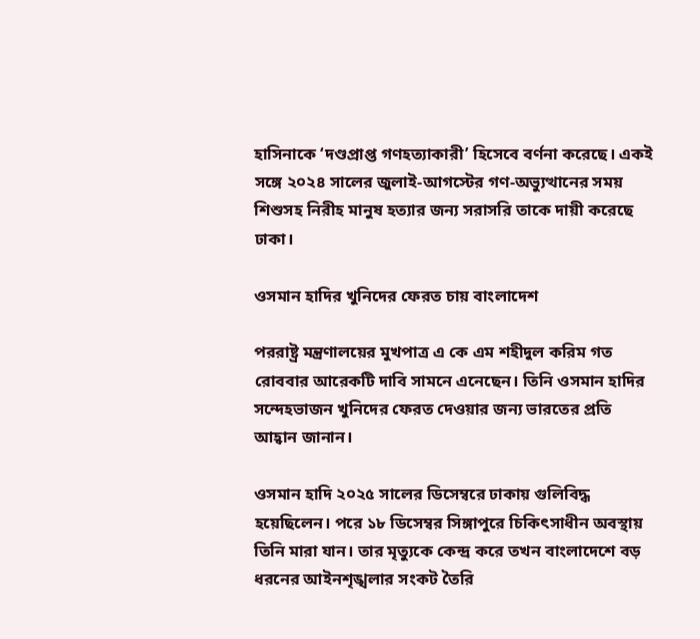হাসিনাকে ‘দণ্ডপ্রাপ্ত গণহত্যাকারী’ হিসেবে বর্ণনা করেছে। একই সঙ্গে ২০২৪ সালের জুলাই-আগস্টের গণ-অভ্যুত্থানের সময় শিশুসহ নিরীহ মানুষ হত্যার জন্য সরাসরি তাকে দায়ী করেছে ঢাকা।

ওসমান হাদির খুনিদের ফেরত চায় বাংলাদেশ

পররাষ্ট্র মন্ত্রণালয়ের মুখপাত্র এ কে এম শহীদুল করিম গত রোববার আরেকটি দাবি সামনে এনেছেন। তিনি ওসমান হাদির সন্দেহভাজন খুনিদের ফেরত দেওয়ার জন্য ভারতের প্রতি আহ্বান জানান।

ওসমান হাদি ২০২৫ সালের ডিসেম্বরে ঢাকায় গুলিবিদ্ধ হয়েছিলেন। পরে ১৮ ডিসেম্বর সিঙ্গাপুরে চিকিৎসাধীন অবস্থায় তিনি মারা যান। তার মৃত্যুকে কেন্দ্র করে তখন বাংলাদেশে বড় ধরনের আইনশৃঙ্খলার সংকট তৈরি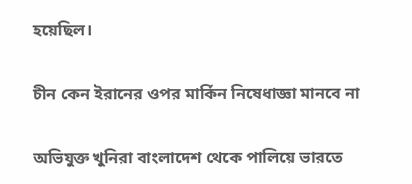হয়েছিল।

চীন কেন ইরানের ওপর মার্কিন নিষেধাজ্ঞা মানবে না

অভিযুক্ত খুনিরা বাংলাদেশ থেকে পালিয়ে ভারতে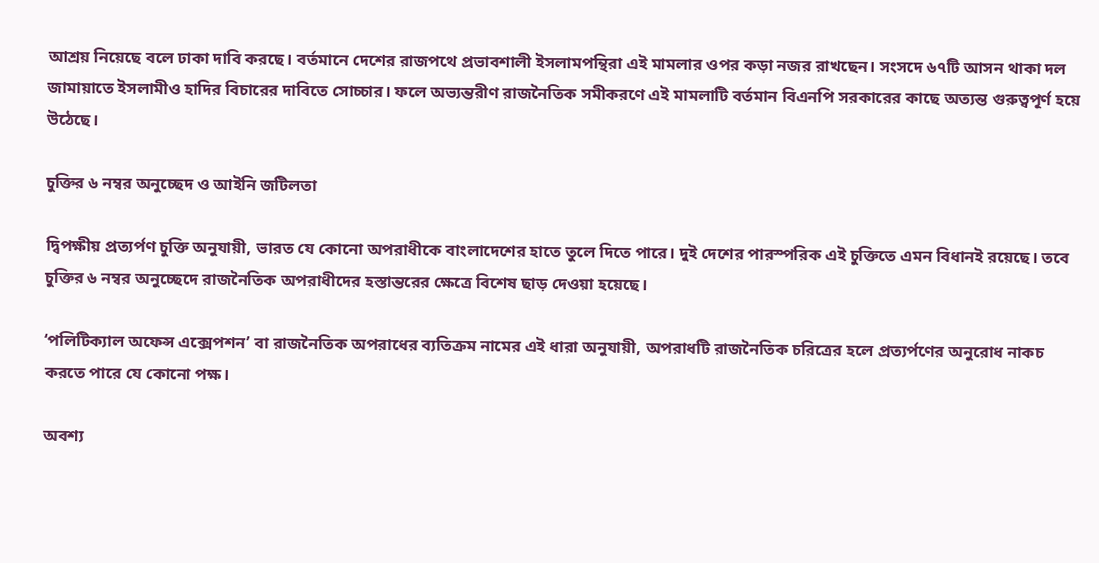আশ্রয় নিয়েছে বলে ঢাকা দাবি করছে। বর্তমানে দেশের রাজপথে প্রভাবশালী ইসলামপন্থিরা এই মামলার ওপর কড়া নজর রাখছেন। সংসদে ৬৭টি আসন থাকা দল জামায়াতে ইসলামীও হাদির বিচারের দাবিতে সোচ্চার। ফলে অভ্যন্তরীণ রাজনৈতিক সমীকরণে এই মামলাটি বর্তমান বিএনপি সরকারের কাছে অত্যন্ত গুরুত্বপূর্ণ হয়ে উঠেছে।

চুক্তির ৬ নম্বর অনুচ্ছেদ ও আইনি জটিলতা

দ্বিপক্ষীয় প্রত্যর্পণ চুক্তি অনুযায়ী, ভারত যে কোনো অপরাধীকে বাংলাদেশের হাতে তুলে দিতে পারে। দুই দেশের পারস্পরিক এই চুক্তিতে এমন বিধানই রয়েছে। তবে চুক্তির ৬ নম্বর অনুচ্ছেদে রাজনৈতিক অপরাধীদের হস্তান্তরের ক্ষেত্রে বিশেষ ছাড় দেওয়া হয়েছে।

‘পলিটিক্যাল অফেন্স এক্সেপশন’ বা রাজনৈতিক অপরাধের ব্যতিক্রম নামের এই ধারা অনুযায়ী, অপরাধটি রাজনৈতিক চরিত্রের হলে প্রত্যর্পণের অনুরোধ নাকচ করতে পারে যে কোনো পক্ষ।

অবশ্য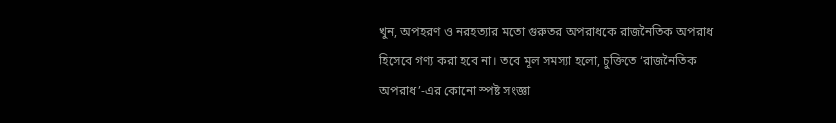খুন, অপহরণ ও নরহত্যার মতো গুরুতর অপরাধকে রাজনৈতিক অপরাধ হিসেবে গণ্য করা হবে না। তবে মূল সমস্যা হলো, চুক্তিতে ‘রাজনৈতিক অপরাধ’-এর কোনো স্পষ্ট সংজ্ঞা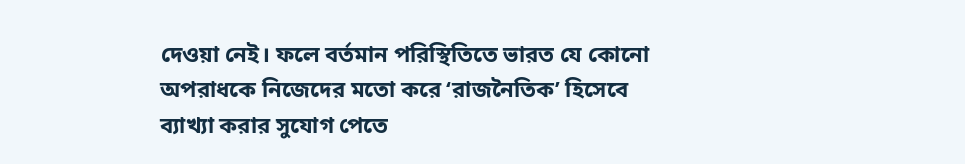দেওয়া নেই। ফলে বর্তমান পরিস্থিতিতে ভারত যে কোনো অপরাধকে নিজেদের মতো করে ‘রাজনৈতিক’ হিসেবে ব্যাখ্যা করার সুযোগ পেতে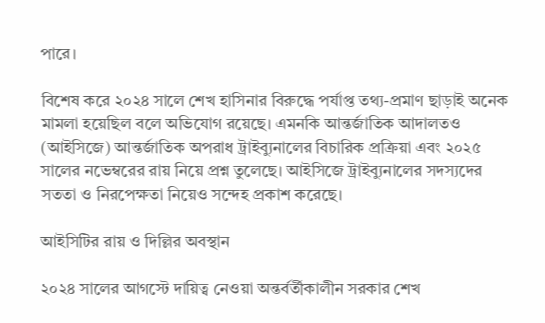পারে।

বিশেষ করে ২০২৪ সালে শেখ হাসিনার বিরুদ্ধে পর্যাপ্ত তথ্য-প্রমাণ ছাড়াই অনেক মামলা হয়েছিল বলে অভিযোগ রয়েছে। এমনকি আন্তর্জাতিক আদালতও (আইসিজে) আন্তর্জাতিক অপরাধ ট্রাইব্যুনালের বিচারিক প্রক্রিয়া এবং ২০২৫ সালের নভেম্বরের রায় নিয়ে প্রশ্ন তুলেছে। আইসিজে ট্রাইব্যুনালের সদস্যদের সততা ও নিরপেক্ষতা নিয়েও সন্দেহ প্রকাশ করেছে।

আইসিটির রায় ও দিল্লির অবস্থান

২০২৪ সালের আগস্টে দায়িত্ব নেওয়া অন্তর্বর্তীকালীন সরকার শেখ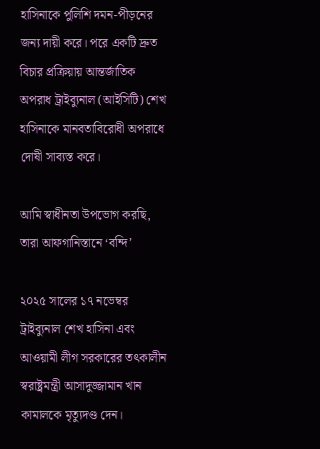হাসিনাকে পুলিশি দমন-পীড়নের জন্য দায়ী করে। পরে একটি দ্রুত বিচার প্রক্রিয়ায় আন্তর্জাতিক অপরাধ ট্রাইব্যুনাল (আইসিটি) শেখ হাসিনাকে মানবতাবিরোধী অপরাধে দোষী সাব্যস্ত করে।

আমি স্বাধীনতা উপভোগ করছি, তারা আফগানিস্তানে ‘বন্দি’

২০২৫ সালের ১৭ নভেম্বর ট্রাইব্যুনাল শেখ হাসিনা এবং আওয়ামী লীগ সরকারের তৎকালীন স্বরাষ্ট্রমন্ত্রী আসাদুজ্জামান খান কামালকে মৃত্যুদণ্ড দেন।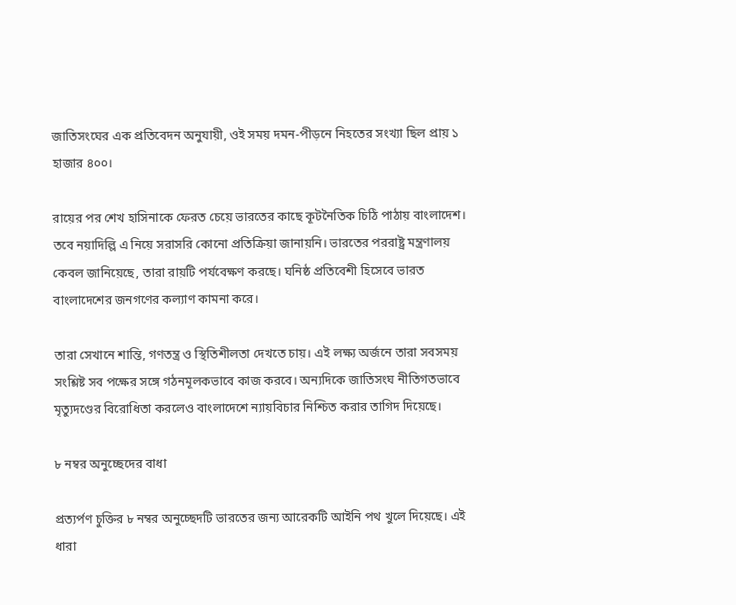জাতিসংঘের এক প্রতিবেদন অনুযায়ী, ওই সময় দমন-পীড়নে নিহতের সংখ্যা ছিল প্রায় ১ হাজার ৪০০।

রায়ের পর শেখ হাসিনাকে ফেরত চেয়ে ভারতের কাছে কূটনৈতিক চিঠি পাঠায় বাংলাদেশ। তবে নয়াদিল্লি এ নিয়ে সরাসরি কোনো প্রতিক্রিয়া জানায়নি। ভারতের পররাষ্ট্র মন্ত্রণালয় কেবল জানিয়েছে, তারা রায়টি পর্যবেক্ষণ করছে। ঘনিষ্ঠ প্রতিবেশী হিসেবে ভারত বাংলাদেশের জনগণের কল্যাণ কামনা করে।

তারা সেখানে শান্তি, গণতন্ত্র ও স্থিতিশীলতা দেখতে চায়। এই লক্ষ্য অর্জনে তারা সবসময় সংশ্লিষ্ট সব পক্ষের সঙ্গে গঠনমূলকভাবে কাজ করবে। অন্যদিকে জাতিসংঘ নীতিগতভাবে মৃত্যুদণ্ডের বিরোধিতা করলেও বাংলাদেশে ন্যায়বিচার নিশ্চিত করার তাগিদ দিয়েছে।

৮ নম্বর অনুচ্ছেদের বাধা

প্রত্যর্পণ চুক্তির ৮ নম্বর অনুচ্ছেদটি ভারতের জন্য আরেকটি আইনি পথ খুলে দিয়েছে। এই ধারা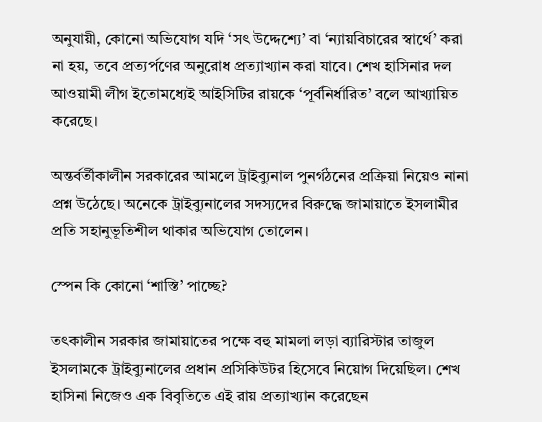অনুযায়ী, কোনো অভিযোগ যদি ‘সৎ উদ্দেশ্যে’ বা ‘ন্যায়বিচারের স্বার্থে’ করা না হয়, তবে প্রত্যর্পণের অনুরোধ প্রত্যাখ্যান করা যাবে। শেখ হাসিনার দল আওয়ামী লীগ ইতোমধ্যেই আইসিটির রায়কে ‘পূর্বনির্ধারিত’ বলে আখ্যায়িত করেছে।

অন্তর্বর্তীকালীন সরকারের আমলে ট্রাইব্যুনাল পুনর্গঠনের প্রক্রিয়া নিয়েও নানা প্রশ্ন উঠেছে। অনেকে ট্রাইব্যুনালের সদস্যদের বিরুদ্ধে জামায়াতে ইসলামীর প্রতি সহানুভূতিশীল থাকার অভিযোগ তোলেন।

স্পেন কি কোনো ‘শাস্তি’ পাচ্ছে?

তৎকালীন সরকার জামায়াতের পক্ষে বহু মামলা লড়া ব্যারিস্টার তাজুল ইসলামকে ট্রাইব্যুনালের প্রধান প্রসিকিউটর হিসেবে নিয়োগ দিয়েছিল। শেখ হাসিনা নিজেও এক বিবৃতিতে এই রায় প্রত্যাখ্যান করেছেন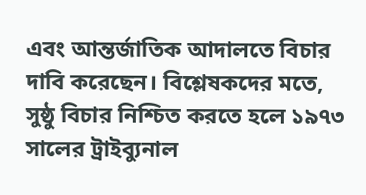এবং আন্তর্জাতিক আদালতে বিচার দাবি করেছেন। বিশ্লেষকদের মতে, সুষ্ঠু বিচার নিশ্চিত করতে হলে ১৯৭৩ সালের ট্রাইব্যুনাল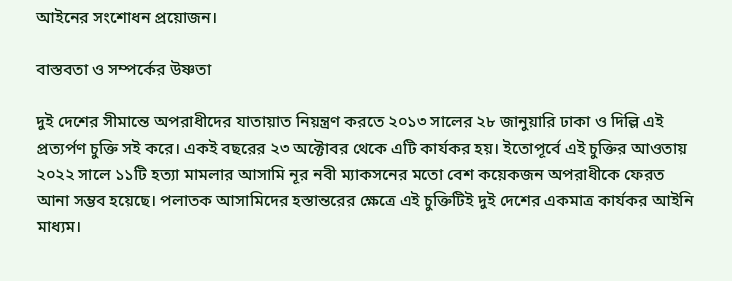আইনের সংশোধন প্রয়োজন।

বাস্তবতা ও সম্পর্কের উষ্ণতা

দুই দেশের সীমান্তে অপরাধীদের যাতায়াত নিয়ন্ত্রণ করতে ২০১৩ সালের ২৮ জানুয়ারি ঢাকা ও দিল্লি এই প্রত্যর্পণ চুক্তি সই করে। একই বছরের ২৩ অক্টোবর থেকে এটি কার্যকর হয়। ইতোপূর্বে এই চুক্তির আওতায় ২০২২ সালে ১১টি হত্যা মামলার আসামি নূর নবী ম্যাকসনের মতো বেশ কয়েকজন অপরাধীকে ফেরত আনা সম্ভব হয়েছে। পলাতক আসামিদের হস্তান্তরের ক্ষেত্রে এই চুক্তিটিই দুই দেশের একমাত্র কার্যকর আইনি মাধ্যম।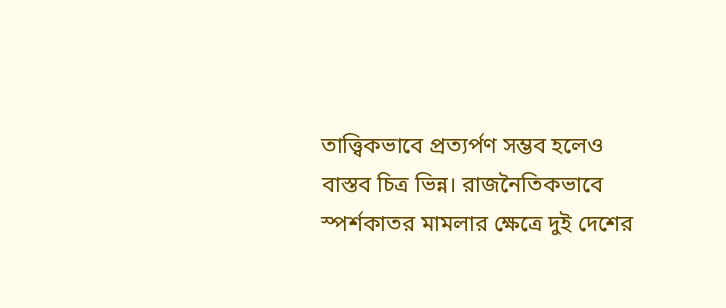তাত্ত্বিকভাবে প্রত্যর্পণ সম্ভব হলেও বাস্তব চিত্র ভিন্ন। রাজনৈতিকভাবে স্পর্শকাতর মামলার ক্ষেত্রে দুই দেশের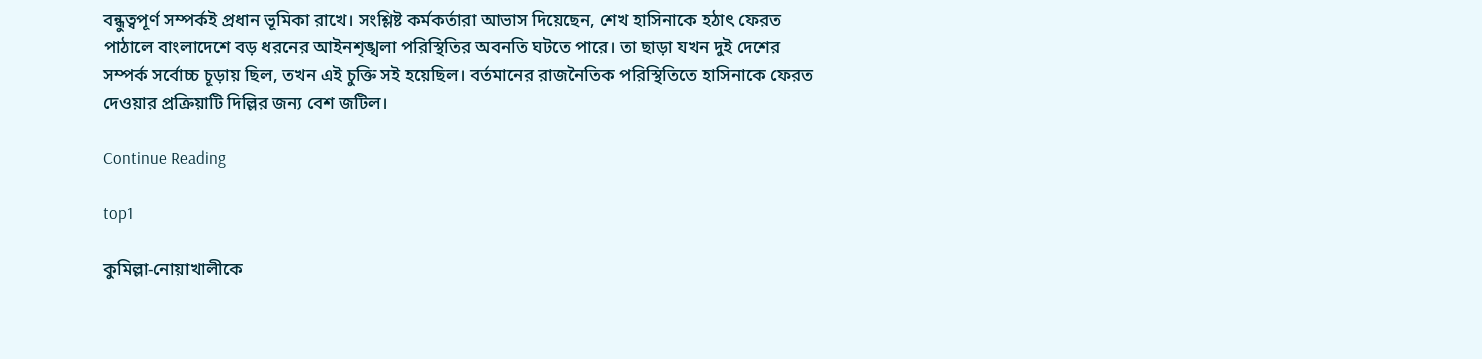বন্ধুত্বপূর্ণ সম্পর্কই প্রধান ভূমিকা রাখে। সংশ্লিষ্ট কর্মকর্তারা আভাস দিয়েছেন, শেখ হাসিনাকে হঠাৎ ফেরত পাঠালে বাংলাদেশে বড় ধরনের আইনশৃঙ্খলা পরিস্থিতির অবনতি ঘটতে পারে। তা ছাড়া যখন দুই দেশের সম্পর্ক সর্বোচ্চ চূড়ায় ছিল, তখন এই চুক্তি সই হয়েছিল। বর্তমানের রাজনৈতিক পরিস্থিতিতে হাসিনাকে ফেরত দেওয়ার প্রক্রিয়াটি দিল্লির জন্য বেশ জটিল।

Continue Reading

top1

কুমিল্লা-নোয়াখালীকে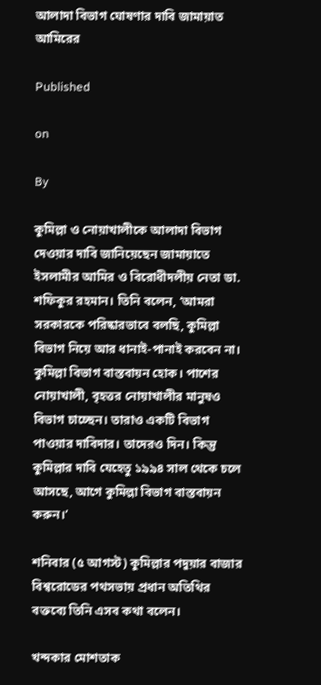আলাদা বিভাগ ঘোষণার দাবি জামায়াত আমিরের

Published

on

By

কুমিল্লা ও নোয়াখালীকে আলাদা বিভাগ দেওয়ার দাবি জানিয়েছেন জামায়াতে ইসলামীর আমির ও বিরোধীদলীয় নেতা ডা. শফিকুর রহমান। তিনি বলেন, ‘আমরা সরকারকে পরিষ্কারভাবে বলছি, কুমিল্লা বিভাগ নিয়ে আর ধানাই-পানাই করবেন না। কুমিল্লা বিভাগ বাস্তবায়ন হোক। পাশের নোয়াখালী, বৃহত্তর নোয়াখালীর মানুষও বিভাগ চাচ্ছেন। তারাও একটি বিভাগ পাওয়ার দাবিদার। তাদেরও দিন। কিন্তু কুমিল্লার দাবি যেহেতু ১৯৯৪ সাল থেকে চলে আসছে, আগে কুমিল্লা বিভাগ বাস্তবায়ন করুন।’

শনিবার (৫ আগস্ট) কুমিল্লার পদুয়ার বাজার বিশ্বরোডের পথসভায় প্রধান অতিথির বক্তব্যে তিনি এসব কথা বলেন।

খন্দকার মোশতাক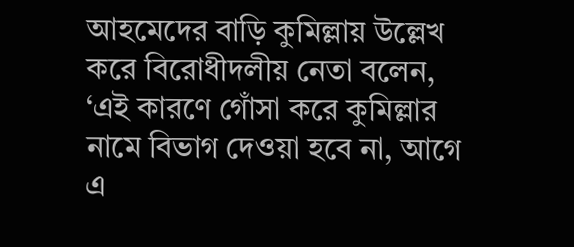আহমেদের বাড়ি কুমিল্লায় উল্লেখ করে বিরোধীদলীয় নেতা বলেন, ‘এই কারণে গোঁসা করে কুমিল্লার নামে বিভাগ দেওয়া হবে না, আগে এ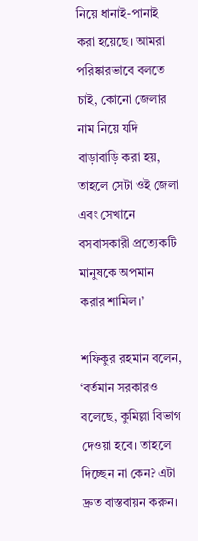নিয়ে ধানাই-পানাই করা হয়েছে। আমরা পরিষ্কারভাবে বলতে চাই, কোনো জেলার নাম নিয়ে যদি বাড়াবাড়ি করা হয়, তাহলে সেটা ওই জেলা এবং সেখানে বসবাসকারী প্রত্যেকটি মানুষকে অপমান করার শামিল।’

শফিকুর রহমান বলেন, ‘বর্তমান সরকারও বলেছে, কুমিল্লা বিভাগ দেওয়া হবে। তাহলে দিচ্ছেন না কেন? এটা দ্রুত বাস্তবায়ন করুন।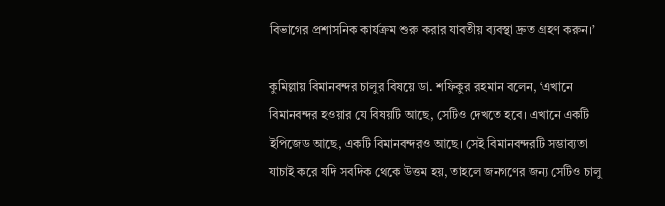বিভাগের প্রশাসনিক কার্যক্রম শুরু করার যাবতীয় ব্যবস্থা দ্রুত গ্রহণ করুন।’

কুমিল্লায় বিমানবন্দর চালুর বিষয়ে ডা. শফিকুর রহমান বলেন, ‘এখানে বিমানবন্দর হওয়ার যে বিষয়টি আছে, সেটিও দেখতে হবে। এখানে একটি ইপিজেড আছে, একটি বিমানবন্দরও আছে। সেই বিমানবন্দরটি সম্ভাব্যতা যাচাই করে যদি সবদিক থেকে উত্তম হয়, তাহলে জনগণের জন্য সেটিও চালু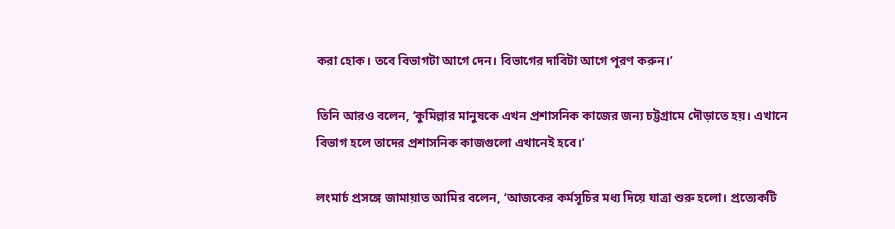করা হোক। তবে বিভাগটা আগে দেন। বিভাগের দাবিটা আগে পূরণ করুন।’

তিনি আরও বলেন, ‘কুমিল্লার মানুষকে এখন প্রশাসনিক কাজের জন্য চট্টগ্রামে দৌড়াতে হয়। এখানে বিভাগ হলে তাদের প্রশাসনিক কাজগুলো এখানেই হবে।’

লংমার্চ প্রসঙ্গে জামায়াত আমির বলেন, ‘আজকের কর্মসূচির মধ্য দিয়ে যাত্রা শুরু হলো। প্রত্যেকটি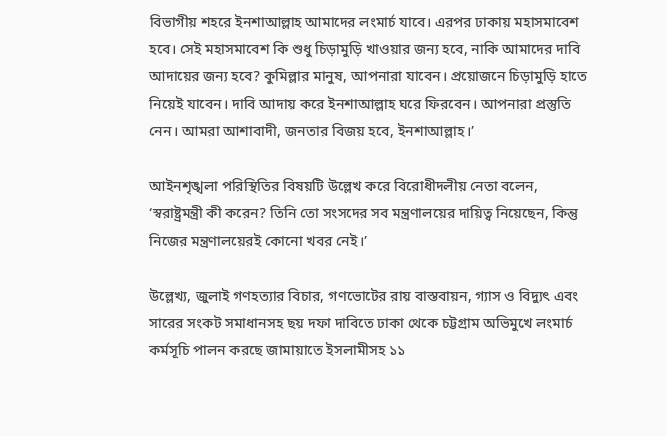বিভাগীয় শহরে ইনশাআল্লাহ আমাদের লংমার্চ যাবে। এরপর ঢাকায় মহাসমাবেশ হবে। সেই মহাসমাবেশ কি শুধু চিড়ামুড়ি খাওয়ার জন্য হবে, নাকি আমাদের দাবি আদায়ের জন্য হবে? কুমিল্লার মানুষ, আপনারা যাবেন। প্রয়োজনে চিড়ামুড়ি হাতে নিয়েই যাবেন। দাবি আদায় করে ইনশাআল্লাহ ঘরে ফিরবেন। আপনারা প্রস্তুতি নেন। আমরা আশাবাদী, জনতার বিজয় হবে, ইনশাআল্লাহ।’

আইনশৃঙ্খলা পরিস্থিতির বিষয়টি উল্লেখ করে বিরোধীদলীয় নেতা বলেন, ‘স্বরাষ্ট্রমন্ত্রী কী করেন? তিনি তো সংসদের সব মন্ত্রণালয়ের দায়িত্ব নিয়েছেন, কিন্তু নিজের মন্ত্রণালয়েরই কোনো খবর নেই।’

উল্লেখ্য, জুলাই গণহত্যার বিচার, গণভোটের রায় বাস্তবায়ন, গ্যাস ও বিদ্যুৎ এবং সারের সংকট সমাধানসহ ছয় দফা দাবিতে ঢাকা থেকে চট্টগ্রাম অভিমুখে লংমার্চ কর্মসূচি পালন করছে জামায়াতে ইসলামীসহ ১১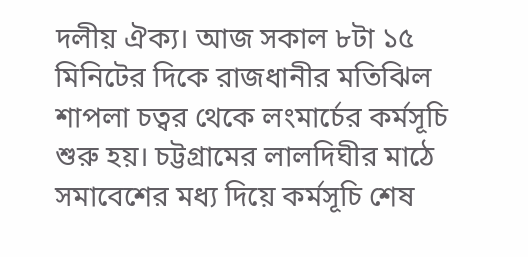দলীয় ঐক্য। আজ সকাল ৮টা ১৫ মিনিটের দিকে রাজধানীর মতিঝিল শাপলা চত্বর থেকে লংমার্চের কর্মসূচি শুরু হয়। চট্টগ্রামের লালদিঘীর মাঠে সমাবেশের মধ্য দিয়ে কর্মসূচি শেষ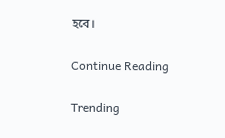হবে।

Continue Reading

Trending